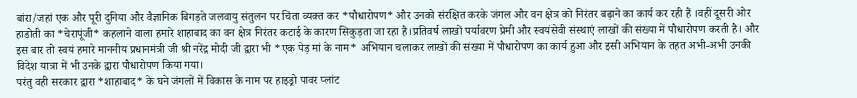बांरा/जहां एक और पूरी दुनिया और वैज्ञानिक बिगड़ते जलवायु संतुलन पर चिंता व्यक्त कर *पौधारोपण* और उनको संरक्षित करके जंगल और वन क्षेत्र को निरंतर बढ़ाने का कार्य कर रही हैं ।वहीं दूसरी ओर हाडोती का *चेरापूंजी* कहलाने वाला हमारे शाहाबाद का वन क्षेत्र निरंतर कटाई के कारण सिकुड़ता जा रहा है।प्रतिवर्ष लाखों पर्यावरण प्रेमी और स्वयंसेवी संस्थाएं लाखों की संख्या में पौधारोपण करती है। और इस बार तो स्वयं हमारे माननीय प्रधानमंत्री जी श्री नरेंद्र मोदी जी द्वारा भी *एक पेड़ मां के नाम* अभियान चलाकर लाखों की संख्या में पौधारोपण का कार्य हुआ और इसी अभियान के तहत अभी-अभी उनकी विदेश यात्रा में भी उनके द्वारा पौधारोपण किया गया।
परंतु वही सरकार द्वारा *शाहाबाद* के घने जंगलों में विकास के नाम पर हाइड्रो पावर प्लांट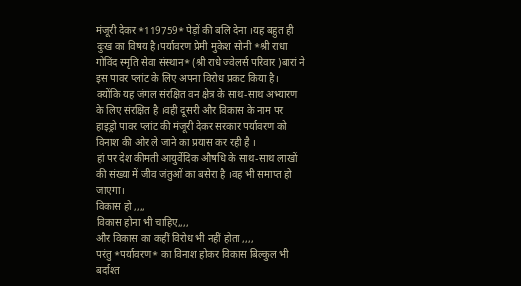मंजूरी देकर *119759* पेड़ों की बलि देना ।यह बहुत ही दुःख का विषय है।पर्यावरण प्रेमी मुकेश सोनी *श्री राधा गोविंद स्मृति सेवा संस्थान* (श्री राधे ज्वेलर्स परिवार )बारां ने इस पावर प्लांट के लिए अपना विरोध प्रकट किया है। क्योंकि यह जंगल संरक्षित वन क्षेत्र के साथ-साथ अभ्यारण के लिए संरक्षित है ।वही दूसरी और विकास के नाम पर हाइड्रो पावर प्लांट की मंजूरी देकर सरकार पर्यावरण को विनाश की ओर ले जाने का प्रयास कर रही है ।
हां पर देश कीमती आयुर्वेदिक औषधि के साथ-साथ लाखों की संख्या में जीव जंतुओं का बसेरा है ।वह भी समाप्त हो जाएगा।
विकास हो ,,,,
विकास होना भी चाहिए,,,,
और विकास का कहीं विरोध भी नहीं होता ,,,,
परंतु *पर्यावरण* का विनाश होकर विकास बिल्कुल भी बर्दाश्त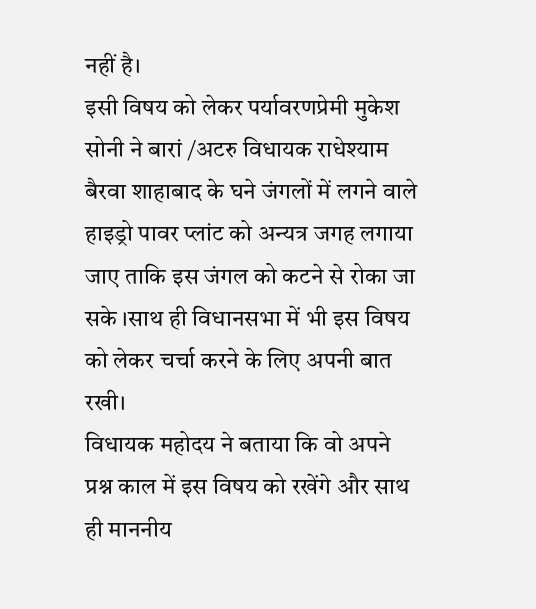नहीं है।
इसी विषय को लेकर पर्यावरणप्रेमी मुकेश सोनी ने बारां /अटरु विधायक राधेश्याम बैरवा शाहाबाद के घने जंगलों में लगने वाले हाइड्रो पावर प्लांट को अन्यत्र जगह लगाया जाए ताकि इस जंगल को कटने से रोका जा सके ।साथ ही विधानसभा में भी इस विषय को लेकर चर्चा करने के लिए अपनी बात रखी।
विधायक महोदय ने बताया कि वो अपने प्रश्न काल में इस विषय को रखेंगे और साथ ही माननीय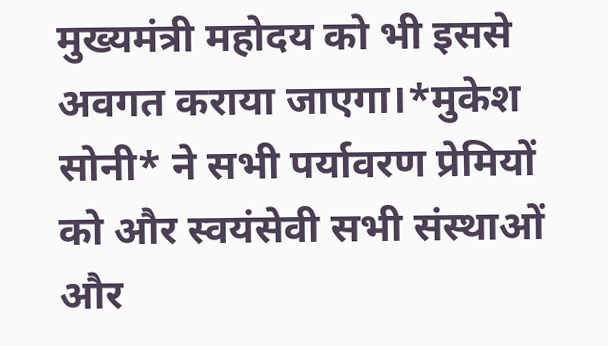मुख्यमंत्री महोदय को भी इससे अवगत कराया जाएगा।*मुकेश सोनी* ने सभी पर्यावरण प्रेमियों को और स्वयंसेवी सभी संस्थाओं और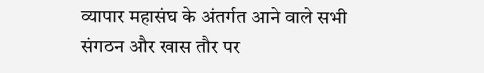व्यापार महासंघ के अंतर्गत आने वाले सभी संगठन और खास तौर पर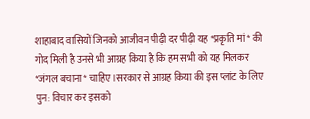शाहाबाद वासियों जिनको आजीवन पीढ़ी दर पीढ़ी यह *प्रकृति मां* की गोद मिली है उनसे भी आग्रह किया है कि हम सभी को यह मिलकर *जंगल बचाना* चाहिए।सरकार से आग्रह किया की इस प्लांट के लिए पुन: विचार कर इसको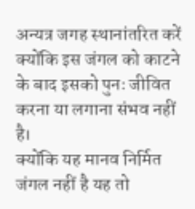अन्यत्र जगह स्थानांतरित करें क्योंकि इस जंगल को काटने के बाद इसको पुनः जीवित करना या लगाना संभव नहीं है।
क्योंकि यह मानव निर्मित जंगल नहीं है यह तो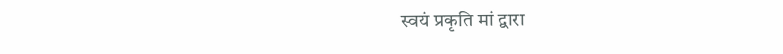स्वयं प्रकृति मां द्वारा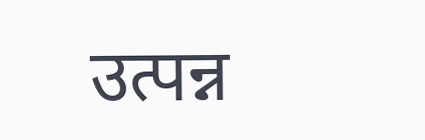उत्पन्न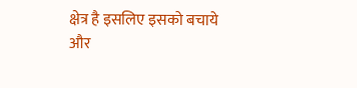क्षेत्र है इसलिए इसको बचाये और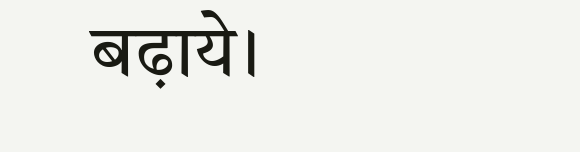बढ़ाये।